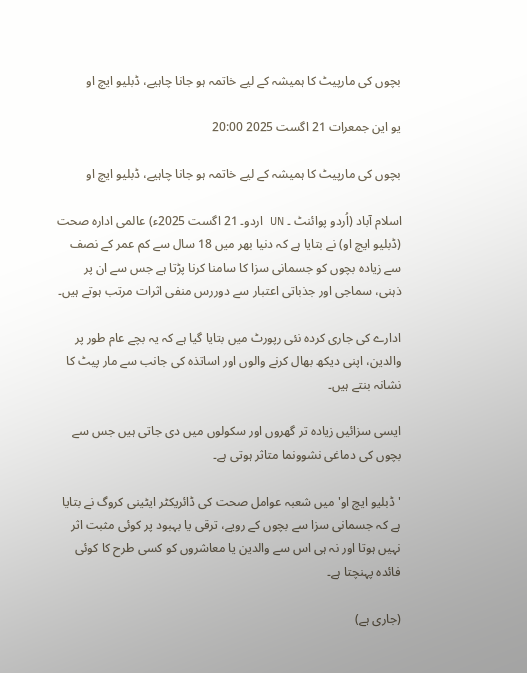بچوں کی مارپیٹ کا ہمیشہ کے لیے خاتمہ ہو جانا چاہیے، ڈبلیو ایچ او

یو این جمعرات 21 اگست 2025 20:00

بچوں کی مارپیٹ کا ہمیشہ کے لیے خاتمہ ہو جانا چاہیے، ڈبلیو ایچ او

اسلام آباد (اُردو پوائنٹ ۔ UN اردو۔ 21 اگست 2025ء) عالمی ادارہ صحت (ڈبلیو ایچ او) نے بتایا ہے کہ دنیا بھر میں 18 سال سے کم عمر کے نصف سے زیادہ بچوں کو جسمانی سزا کا سامنا کرنا پڑتا ہے جس سے ان پر ذہنی، سماجی اور جذباتی اعتبار سے دوررس منفی اثرات مرتب ہوتے ہیں۔

ادارے کی جاری کردہ نئی رپورٹ میں بتایا گیا ہے کہ یہ بچے عام طور پر والدین، اپنی دیکھ بھال کرنے والوں اور اساتذہ کی جانب سے مار پیٹ کا نشانہ بنتے ہیں۔

ایسی سزائیں زیادہ تر گھروں اور سکولوں میں دی جاتی ہیں جس سے بچوں کی دماغی نشوونما متاثر ہوتی ہے۔

'ڈبلیو ایچ او' میں شعبہ عوامل صحت کی ڈائریکٹر ایٹینی کروگ نے بتایا ہے کہ جسمانی سزا سے بچوں کے رویے، ترقی یا بہبود پر کوئی مثبت اثر نہیں ہوتا اور نہ ہی اس سے والدین یا معاشروں کو کسی طرح کا کوئی فائدہ پہنچتا ہے۔

(جاری ہے)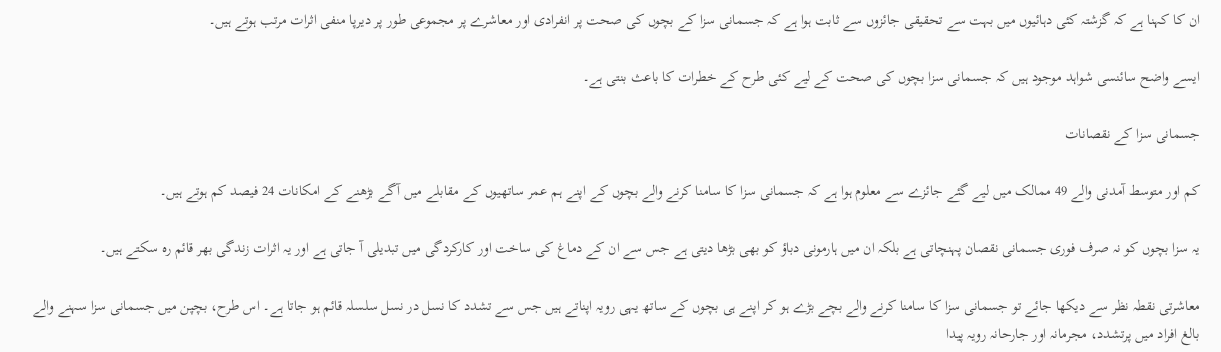ان کا کہنا ہے کہ گزشتہ کئی دہائیوں میں بہت سے تحقیقی جائزوں سے ثابت ہوا ہے کہ جسمانی سزا کے بچوں کی صحت پر انفرادی اور معاشرے پر مجموعی طور پر دیرپا منفی اثرات مرتب ہوتے ہیں۔

ایسے واضح سائنسی شواہد موجود ہیں کہ جسمانی سزا بچوں کی صحت کے لیے کئی طرح کے خطرات کا باعث بنتی ہے۔

جسمانی سزا کے نقصانات

کم اور متوسط آمدنی والے 49 ممالک میں لیے گئے جائزے سے معلوم ہوا ہے کہ جسمانی سزا کا سامنا کرنے والے بچوں کے اپنے ہم عمر ساتھیوں کے مقابلے میں آگے بڑھنے کے امکانات 24 فیصد کم ہوتے ہیں۔

یہ سزا بچوں کو نہ صرف فوری جسمانی نقصان پہنچاتی ہے بلکہ ان میں ہارمونی دباؤ کو بھی بڑھا دیتی ہے جس سے ان کے دماغ کی ساخت اور کارکردگی میں تبدیلی آ جاتی ہے اور یہ اثرات زندگی بھر قائم رہ سکتے ہیں۔

معاشرتی نقطہ نظر سے دیکھا جائے تو جسمانی سزا کا سامنا کرنے والے بچے بڑے ہو کر اپنے ہی بچوں کے ساتھ یہی رویہ اپناتے ہیں جس سے تشدد کا نسل در نسل سلسلہ قائم ہو جاتا ہے۔ اس طرح، بچپن میں جسمانی سزا سہنے والے بالغ افراد میں پرتشدد، مجرمانہ اور جارحانہ رویہ پیدا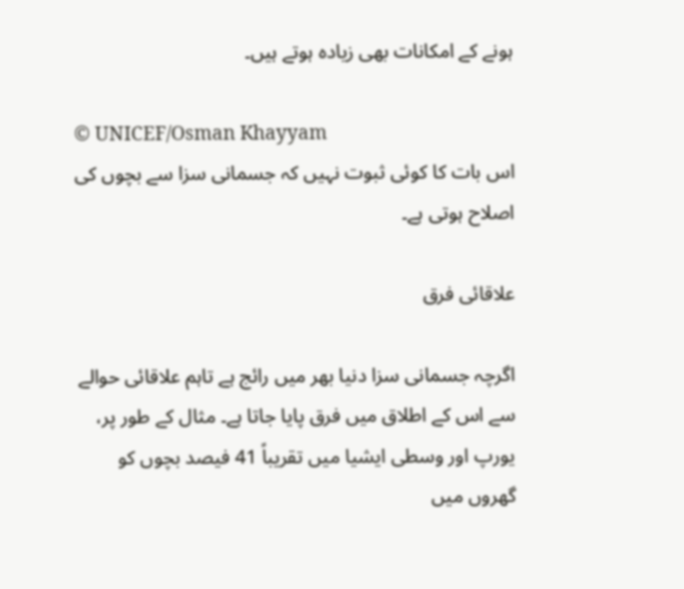ہونے کے امکانات بھی زیادہ ہوتے ہیں۔

© UNICEF/Osman Khayyam
اس بات کا کوئی ثبوت نہیں کہ جسمانی سزا سے بچوں کی اصلاح ہوتی ہے۔

علاقائی فرق

اگرچہ جسمانی سزا دنیا بھر میں رائج ہے تاہم علاقائی حوالے سے اس کے اطلاق میں فرق پایا جاتا ہے۔ مثال کے طور پر، یورپ اور وسطی ایشیا میں تقریباً 41 فیصد بچوں کو گھروں میں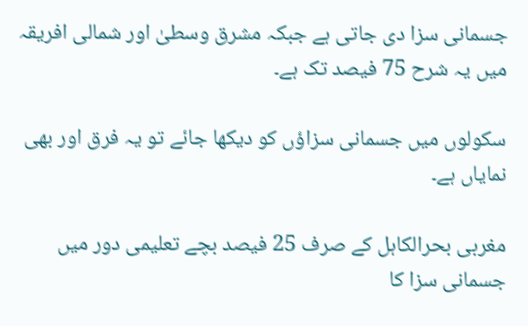جسمانی سزا دی جاتی ہے جبکہ مشرق وسطیٰ اور شمالی افریقہ میں یہ شرح 75 فیصد تک ہے۔

سکولوں میں جسمانی سزاؤں کو دیکھا جائے تو یہ فرق اور بھی نمایاں ہے۔

مغربی بحرالکاہل کے صرف 25 فیصد بچے تعلیمی دور میں جسمانی سزا کا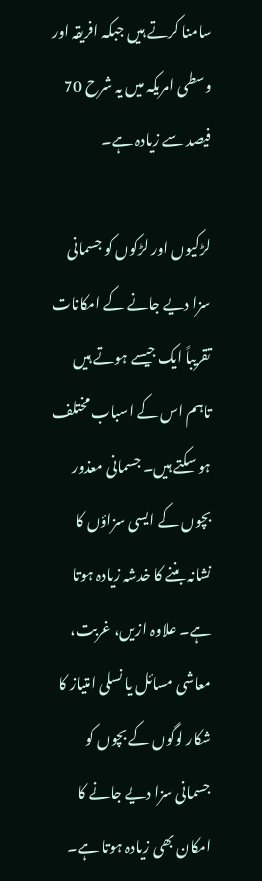سامنا کرتے ہیں جبکہ افریقہ اور وسطی امریکہ میں یہ شرح 70 فیصد سے زیادہ ہے۔

لڑکیوں اور لڑکوں کو جسمانی سزا دیے جانے کے امکانات تقریباً ایک جیسے ہوتے ہیں تاہم اس کے اسباب مختلف ہو سکتے ہیں۔ جسمانی معذور بچوں کے ایسی سزاؤں کا نشانہ بننے کا خدشہ زیادہ ہوتا ہے۔ علاوہ ازیں، غربت، معاشی مسائل یا نسلی امتیاز کا شکار لوگوں کے بچوں کو جسمانی سزا دیے جانے کا امکان بھی زیادہ ہوتا ہے۔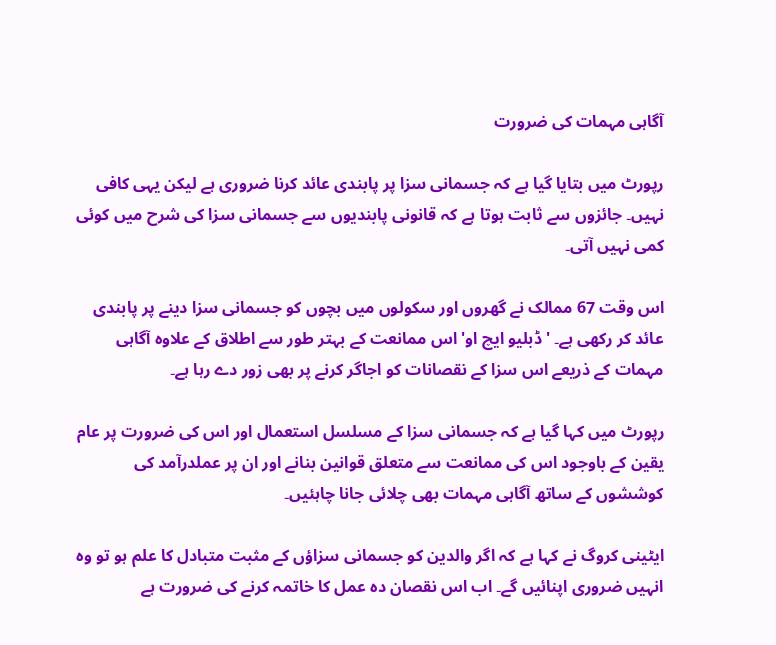آگاہی مہمات کی ضرورت

رپورٹ میں بتایا گیا ہے کہ جسمانی سزا پر پابندی عائد کرنا ضروری ہے لیکن یہی کافی نہیں۔ جائزوں سے ثابت ہوتا ہے کہ قانونی پابندیوں سے جسمانی سزا کی شرح میں کوئی کمی نہیں آتی۔

اس وقت 67 ممالک نے گھروں اور سکولوں میں بچوں کو جسمانی سزا دینے پر پابندی عائد کر رکھی ہے۔ 'ڈبلیو ایچ او' اس ممانعت کے بہتر طور سے اطلاق کے علاوہ آگاہی مہمات کے ذریعے اس سزا کے نقصانات کو اجاگر کرنے پر بھی زور دے رہا ہے۔

رپورٹ میں کہا گیا ہے کہ جسمانی سزا کے مسلسل استعمال اور اس کی ضرورت پر عام یقین کے باوجود اس کی ممانعت سے متعلق قوانین بنانے اور ان پر عملدرآمد کی کوششوں کے ساتھ آگاہی مہمات بھی چلائی جانا چاہئیں۔

ایٹینی کروگ نے کہا ہے کہ اگر والدین کو جسمانی سزاؤں کے مثبت متبادل کا علم ہو تو وہ انہیں ضروری اپنائیں گے۔ اب اس نقصان دہ عمل کا خاتمہ کرنے کی ضرورت ہے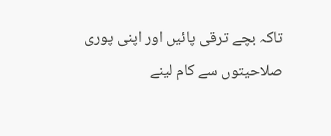تاکہ بچے ترقی پائیں اور اپنی پوری صلاحیتوں سے کام لینے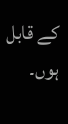کے قابل ہوں۔